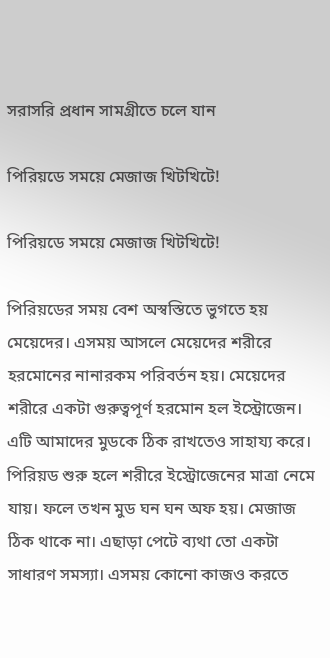সরাসরি প্রধান সামগ্রীতে চলে যান

পিরিয়ডে সময়ে মেজাজ খিটখিটে!

পিরিয়ডে সময়ে মেজাজ খিটখিটে!

পিরিয়ডের সময় বেশ অস্বস্তিতে ভুগতে হয় মেয়েদের। এসময় আসলে মেয়েদের শরীরে হরমোনের নানারকম পরিবর্তন হয়। মেয়েদের শরীরে একটা গুরুত্বপূর্ণ হরমোন হল ইস্ট্রোজেন। এটি আমাদের মুডকে ঠিক রাখতেও সাহায্য করে। পিরিয়ড শুরু হলে শরীরে ইস্ট্রোজেনের মাত্রা নেমে যায়। ফলে তখন মুড ঘন ঘন অফ হয়। মেজাজ ঠিক থাকে না। এছাড়া পেটে ব্যথা তো একটা সাধারণ সমস্যা। এসময় কোনো কাজও করতে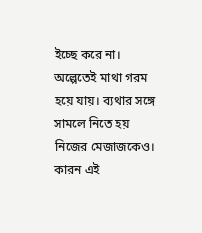ইচ্ছে করে না। অল্পেতেই মাথা গরম হয়ে যায়। ব্যথার সঙ্গে সামলে নিতে হয় নিজের মেজাজকেও। কারন এই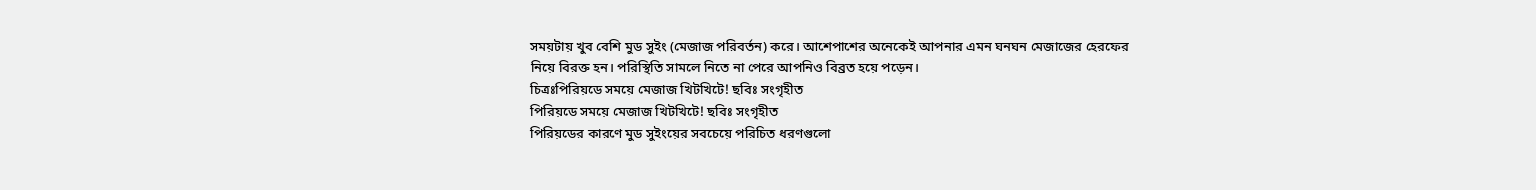সময়টায় খুব বেশি মুড সুইং (মেজাজ পরিবর্তন) করে। আশেপাশের অনেকেই আপনার এমন ঘনঘন মেজাজের হেরফের নিয়ে বিরক্ত হন। পরিস্থিতি সামলে নিতে না পেরে আপনিও বিব্রত হয়ে পড়েন।
চিত্রঃপিরিয়ডে সময়ে মেজাজ খিটখিটে! ছবিঃ সংগৃহীত
পিরিয়ডে সময়ে মেজাজ খিটখিটে! ছবিঃ সংগৃহীত
পিরিয়ডের কারণে মুড সুইংয়ের সবচেয়ে পরিচিত ধরণগুলো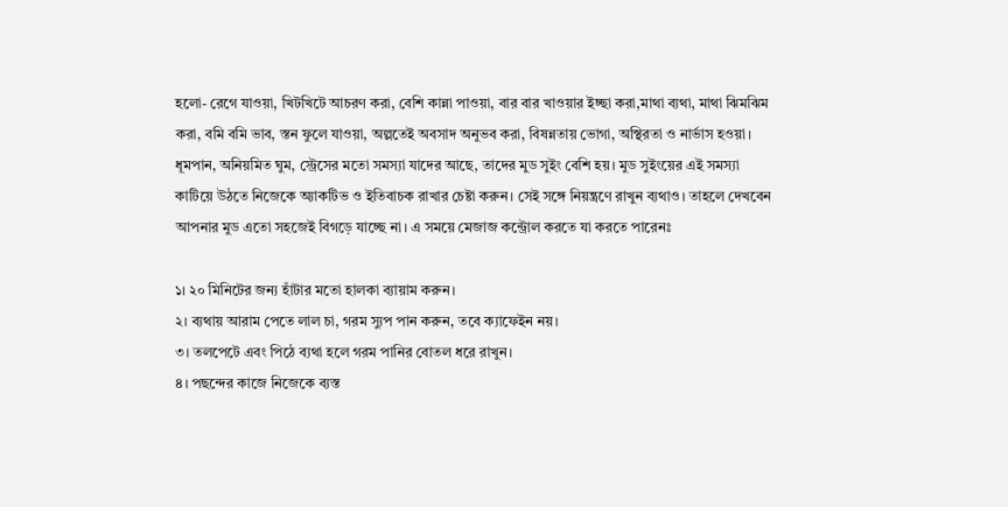হলো- রেগে যাওয়া, খিটখিটে আচরণ করা, বেশি কান্না পাওয়া, বার বার খাওয়ার ইচ্ছা করা,মাথা ব্যথা, মাথা ঝিমঝিম করা, বমি বমি ভাব, স্তন ফুলে যাওয়া, অল্পতেই অবসাদ অনুভব করা, বিষন্নতায় ভোগা, অস্থিরতা ও নার্ভাস হওয়া। ধূমপান, অনিয়মিত ঘুম, স্ট্রেসের মতো সমস্যা যাদের আছে, তাদের মুড সুইং বেশি হয়। মুড সুইংয়ের এই সমস্যা কাটিয়ে উঠতে নিজেকে অ্যাকটিভ ও ইতিবাচক রাখার চেষ্টা করুন। সেই সঙ্গে নিয়ন্ত্রণে রাখুন ব্যথাও। তাহলে দেখবেন আপনার মুড এতো সহজেই বিগড়ে যাচ্ছে না। এ সময়ে মেজাজ কন্ট্রোল করতে যা করতে পারেনঃ

১। ২০ মিনিটের জন্য হাঁটার মতো হালকা ব্যায়াম করুন।
২। ব্যথায় আরাম পেতে লাল চা, গরম স্যুপ পান করুন, তবে ক্যাফেইন নয়।
৩। তলপেটে এবং পিঠে ব্যথা হলে গরম পানির বোতল ধরে রাখুন।
৪। পছন্দের কাজে নিজেকে ব্যস্ত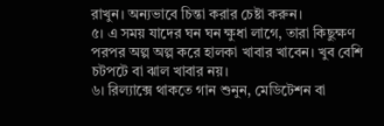রাখুন। অন্যভাবে চিন্তা করার চেষ্টা করুন।
৫। এ সময় যাদের ঘন ঘন ক্ষুধা লাগে, তারা কিছুক্ষণ পরপর অল্প অল্প করে হালকা খাবার খাবেন। খুব বেশি চটপটে বা ঝাল খাবার নয়।
৬। রিল্যাক্সে থাকতে গান শুনুন, মেডিটেশন বা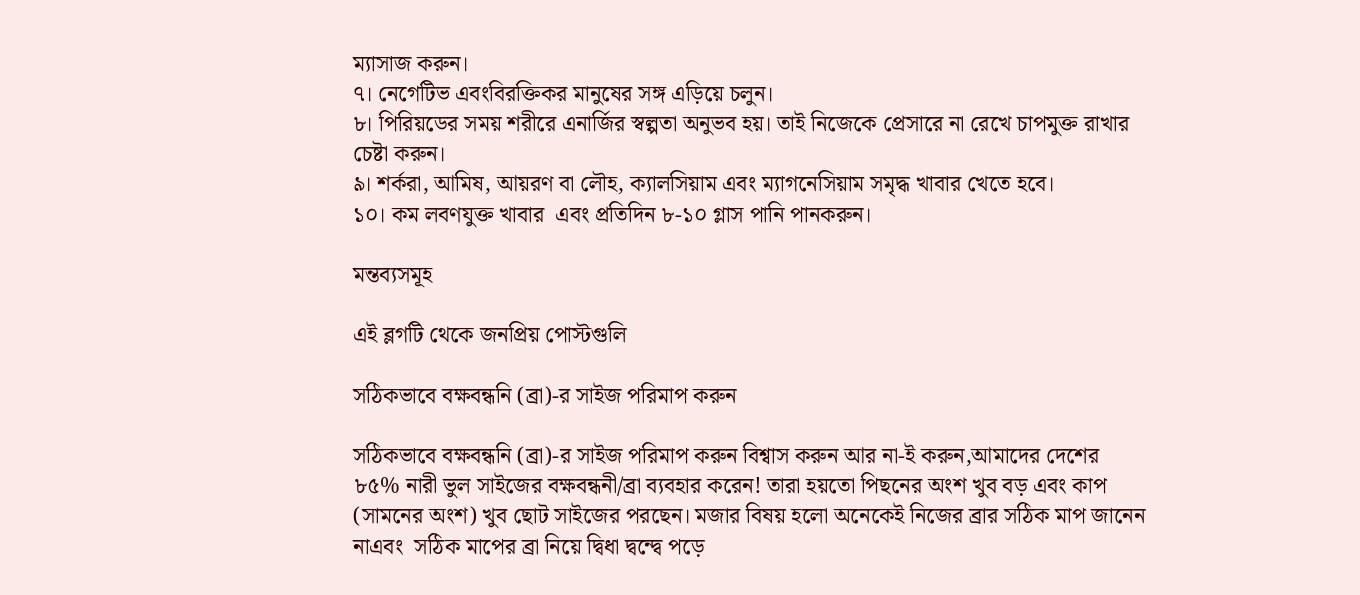ম্যাসাজ করুন।
৭। নেগেটিভ এবংবিরক্তিকর মানুষের সঙ্গ এড়িয়ে চলুন।
৮। পিরিয়ডের সময় শরীরে এনার্জির স্বল্পতা অনুভব হয়। তাই নিজেকে প্রেসারে না রেখে চাপমুক্ত রাখার চেষ্টা করুন।
৯। শর্করা, আমিষ, আয়রণ বা লৌহ, ক্যালসিয়াম এবং ম্যাগনেসিয়াম সমৃদ্ধ খাবার খেতে হবে।
১০। কম লবণযুক্ত খাবার  এবং প্রতিদিন ৮-১০ গ্লাস পানি পানকরুন।

মন্তব্যসমূহ

এই ব্লগটি থেকে জনপ্রিয় পোস্টগুলি

সঠিকভাবে বক্ষবন্ধনি (ব্রা)-র সাইজ পরিমাপ করুন

সঠিকভাবে বক্ষবন্ধনি (ব্রা)-র সাইজ পরিমাপ করুন বিশ্বাস করুন আর না-ই করুন,আমাদের দেশের  ৮৫% নারী ভুল সাইজের বক্ষবন্ধনী/ব্রা ব্যবহার করেন! তারা হয়তো পিছনের অংশ খুব বড় এবং কাপ (সামনের অংশ) খুব ছোট সাইজের পরছেন। মজার বিষয় হলো অনেকেই নিজের ব্রার সঠিক মাপ জানেন নাএবং  সঠিক মাপের ব্রা নিয়ে দ্বিধা দ্বন্দ্বে পড়ে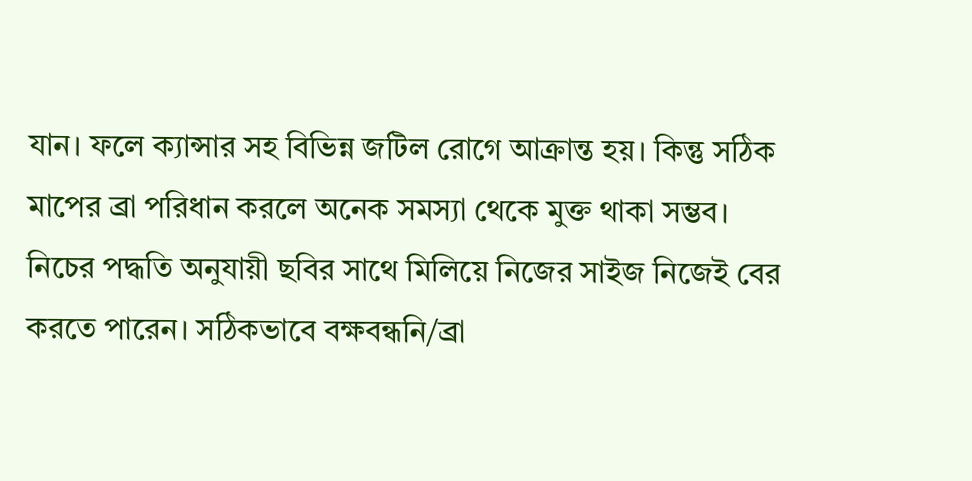যান। ফলে ক্যান্সার সহ বিভিন্ন জটিল রোগে আক্রান্ত হয়। কিন্তু সঠিক মাপের ব্রা পরিধান করলে অনেক সমস্যা থেকে মুক্ত থাকা সম্ভব। নিচের পদ্ধতি অনুযায়ী ছবির সাথে মিলিয়ে নিজের সাইজ নিজেই বের করতে পারেন। সঠিকভাবে বক্ষবন্ধনি/ব্রা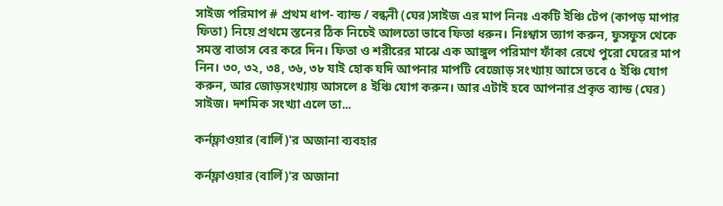সাইজ পরিমাপ # প্রথম ধাপ- ব্যান্ড / বন্ধনী (ঘের)সাইজ এর মাপ নিনঃ একটি ইঞ্চি টেপ (কাপড় মাপার ফিতা) নিয়ে প্রথমে স্তনের ঠিক নিচেই আলতো ভাবে ফিতা ধরুন। নিঃশ্বাস ত্যাগ করুন, ফুসফুস থেকে সমস্ত বাতাস বের করে দিন। ফিতা ও শরীরের মাঝে এক আঙ্গুল পরিমাণ ফাঁকা রেখে পুরো ঘেরের মাপ নিন। ৩০, ৩২, ৩৪, ৩৬, ৩৮ যাই হোক যদি আপনার মাপটি বেজোড় সংখ্যায় আসে তবে ৫ ইঞ্চি যোগ করুন, আর জোড়সংখ্যায় আসলে ৪ ইঞ্চি যোগ করুন। আর এটাই হবে আপনার প্রকৃত ব্যান্ড (ঘের) সাইজ। দশমিক সংখ্যা এলে তা...

কর্নফ্লাওয়ার (বার্লি)'র অজানা ব্যবহার

কর্নফ্লাওয়ার (বার্লি)'র অজানা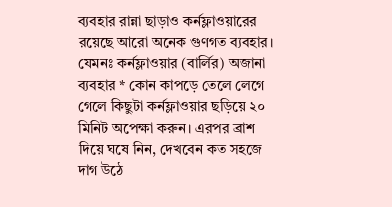ব্যবহার রান্না ছাড়াও কর্নফ্লাওয়ারের রয়েছে আরো অনেক গুণগত ব্যবহার। যেমনঃ কর্নফ্লাওয়ার (বার্লির) অজানা ব্যবহার * কোন কাপড়ে তেলে লেগে গেলে কিছুটা কর্নফ্লাওয়ার ছড়িয়ে ২০ মিনিট অপেক্ষা করুন। এরপর ব্রাশ দিয়ে ঘষে নিন, দেখবেন কত সহজে দাগ উঠে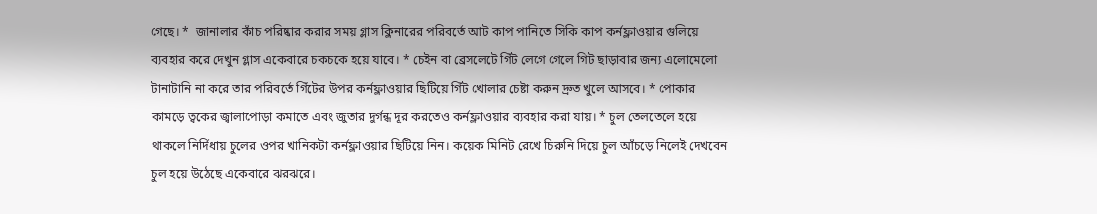গেছে। *  জানালার কাঁচ পরিষ্কার করার সময় গ্লাস ক্লিনারের পরিবর্তে আট কাপ পানিতে সিকি কাপ কর্নফ্লাওয়ার গুলিয়ে ব্যবহার করে দেখুন গ্লাস একেবারে চকচকে হয়ে যাবে। * চেইন বা ব্রেসলেটে গিঁট লেগে গেলে গিট ছাড়াবার জন্য এলোমেলো টানাটানি না করে তার পরিবর্তে গিঁটের উপর কর্নফ্লাওয়ার ছিটিয়ে গিঁট খোলার চেষ্টা করুন দ্রুত খুলে আসবে। * পোকার কামড়ে ত্বকের জ্বালাপোড়া কমাতে এবং জুতার দুর্গন্ধ দূর করতেও কর্নফ্লাওয়ার ব্যবহার করা যায়। * চুল তেলতেলে হয়ে থাকলে নির্দিধায় চুলের ওপর খানিকটা কর্নফ্লাওয়ার ছিটিয়ে নিন। কয়েক মিনিট রেখে চিরুনি দিয়ে চুল আঁচড়ে নিলেই দেখবেন চুল হয়ে উঠেছে একেবারে ঝরঝরে।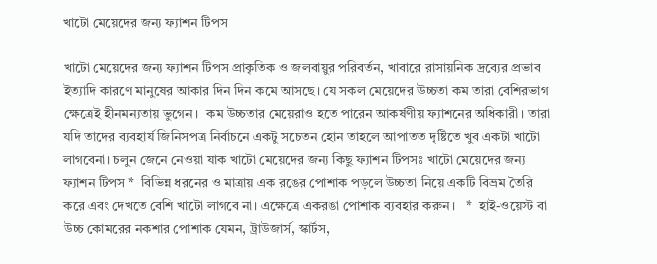খাটো মেয়েদের জন্য ফ্যাশন টিপস

খাটো মেয়েদের জন্য ফ্যাশন টিপস প্রাকৃতিক ও জলবায়ুর পরিবর্তন, খাবারে রাসায়নিক দ্রব্যের প্রভাব ইত্যাদি কারণে মানুষের আকার দিন দিন কমে আসছে। যে সকল মেয়েদের উচ্চতা কম তারা বেশিরভাগ ক্ষেত্রেই হীনমন্যতায় ভুগেন।  কম উচ্চতার মেয়েরাও হতে পারেন আকর্ষণীয় ফ্যাশনের অধিকারী। তারা যদি তাদের ব্যবহার্য জিনিসপত্র নির্বাচনে একটু সচেতন হোন তাহলে আপাতত দৃষ্টিতে খুব একটা খাটো লাগবেনা। চলুন জেনে নেওয়া যাক খাটো মেয়েদের জন্য কিছু ফ্যাশন টিপসঃ খাটো মেয়েদের জন্য ফ্যাশন টিপস *  বিভিন্ন ধরনের ও মাত্রায় এক রঙের পোশাক পড়লে উচ্চতা নিয়ে একটি বিভ্রম তৈরি করে এবং দেখতে বেশি খাটো লাগবে না। এক্ষেত্রে একরঙা পোশাক ব্যবহার করুন।   *  হাই-ওয়েস্ট বা উচ্চ কোমরের নকশার পোশাক যেমন, ট্রাউজার্স, স্কার্টস,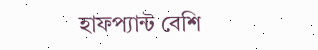হাফপ্যান্ট বেশি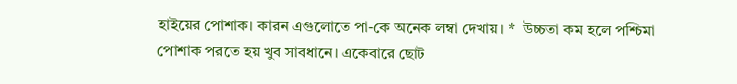হাইয়ের পোশাক। কারন এগুলোতে পা-কে অনেক লম্বা দেখায়। *  উচ্চতা কম হলে পশ্চিমা পোশাক পরতে হয় খুব সাবধানে। একেবারে ছোট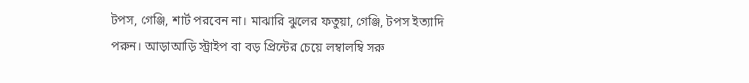টপস, গেঞ্জি, শার্ট পরবেন না। মাঝারি ঝুলের ফতুয়া, গেঞ্জি, টপস ইত্যাদি পরুন। আড়াআড়ি স্ট্রাইপ বা বড় প্রিন্টের চেয়ে লম্বালম্বি সরু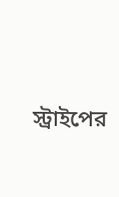স্ট্রাইপের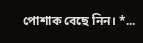পোশাক বেছে নিন। *...